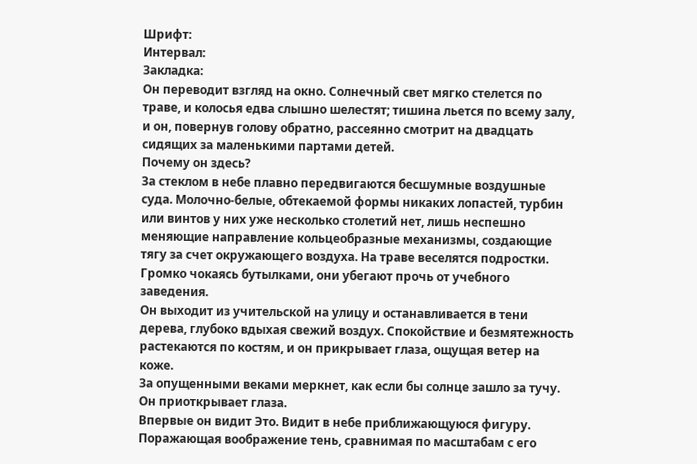Шрифт:
Интервал:
Закладка:
Он переводит взгляд на окно. Солнечный свет мягко стелется по траве, и колосья едва слышно шелестят; тишина льется по всему залу, и он, повернув голову обратно, рассеянно смотрит на двадцать сидящих за маленькими партами детей.
Почему он здесь?
За стеклом в небе плавно передвигаются бесшумные воздушные суда. Молочно-белые, обтекаемой формы никаких лопастей, турбин или винтов у них уже несколько столетий нет, лишь неспешно меняющие направление кольцеобразные механизмы, создающие тягу за счет окружающего воздуха. На траве веселятся подростки. Громко чокаясь бутылками, они убегают прочь от учебного заведения.
Он выходит из учительской на улицу и останавливается в тени дерева, глубоко вдыхая свежий воздух. Спокойствие и безмятежность растекаются по костям, и он прикрывает глаза, ощущая ветер на коже.
За опущенными веками меркнет, как если бы солнце зашло за тучу. Он приоткрывает глаза.
Впервые он видит Это. Видит в небе приближающуюся фигуру. Поражающая воображение тень, сравнимая по масштабам с его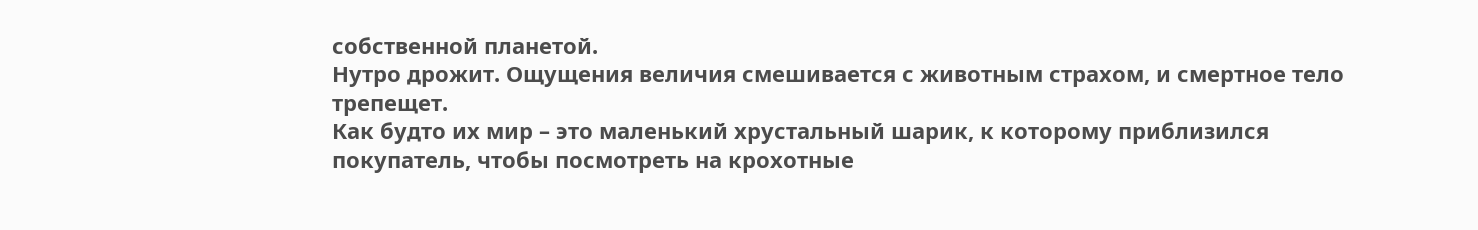собственной планетой.
Нутро дрожит. Ощущения величия смешивается с животным страхом, и смертное тело трепещет.
Как будто их мир – это маленький хрустальный шарик, к которому приблизился покупатель, чтобы посмотреть на крохотные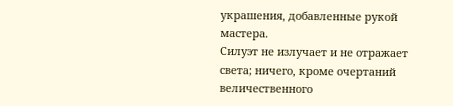украшения, добавленные рукой мастера.
Силуэт не излучает и не отражает света; ничего, кроме очертаний величественного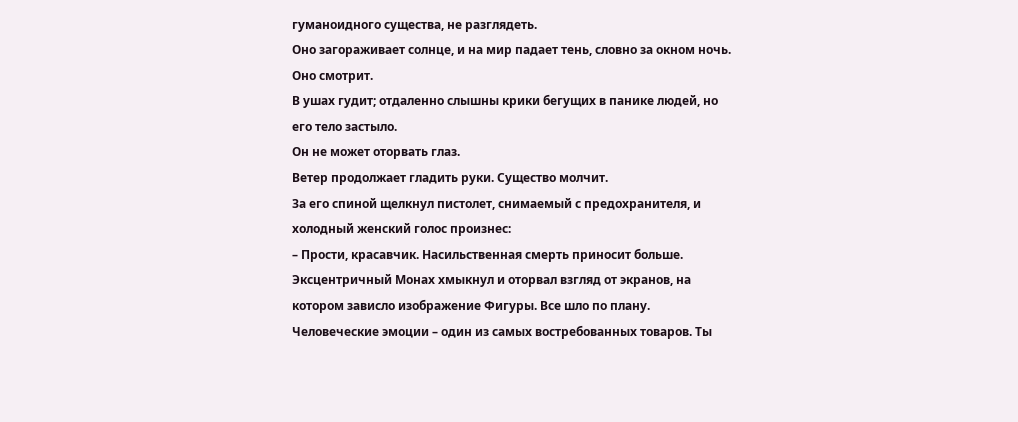гуманоидного существа, не разглядеть.
Оно загораживает солнце, и на мир падает тень, словно за окном ночь.
Оно смотрит.
В ушах гудит; отдаленно слышны крики бегущих в панике людей, но его тело застыло.
Он не может оторвать глаз.
Ветер продолжает гладить руки. Существо молчит.
За его спиной щелкнул пистолет, снимаемый с предохранителя, и холодный женский голос произнес:
– Прости, красавчик. Насильственная смерть приносит больше.
Эксцентричный Монах хмыкнул и оторвал взгляд от экранов, на котором зависло изображение Фигуры. Все шло по плану.
Человеческие эмоции – один из самых востребованных товаров. Ты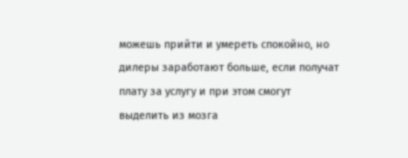можешь прийти и умереть спокойно, но дилеры заработают больше, если получат плату за услугу и при этом смогут выделить из мозга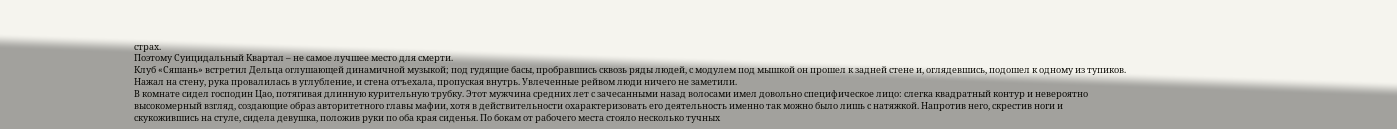страх.
Поэтому Суицидальный Квартал – не самое лучшее место для смерти.
Клуб «Сяшань» встретил Дельца оглушающей динамичной музыкой; под гудящие басы, пробравшись сквозь ряды людей, с модулем под мышкой он прошел к задней стене и, оглядевшись, подошел к одному из тупиков. Нажал на стену, рука провалилась в углубление, и стена отъехала, пропуская внутрь. Увлеченные рейвом люди ничего не заметили.
В комнате сидел господин Цао, потягивая длинную курительную трубку. Этот мужчина средних лет с зачесанными назад волосами имел довольно специфическое лицо: слегка квадратный контур и невероятно высокомерный взгляд, создающие образ авторитетного главы мафии, хотя в действительности охарактеризовать его деятельность именно так можно было лишь с натяжкой. Напротив него, скрестив ноги и скукожившись на стуле, сидела девушка, положив руки по оба края сиденья. По бокам от рабочего места стояло несколько тучных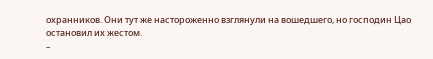охранников. Они тут же настороженно взглянули на вошедшего, но господин Цао остановил их жестом.
–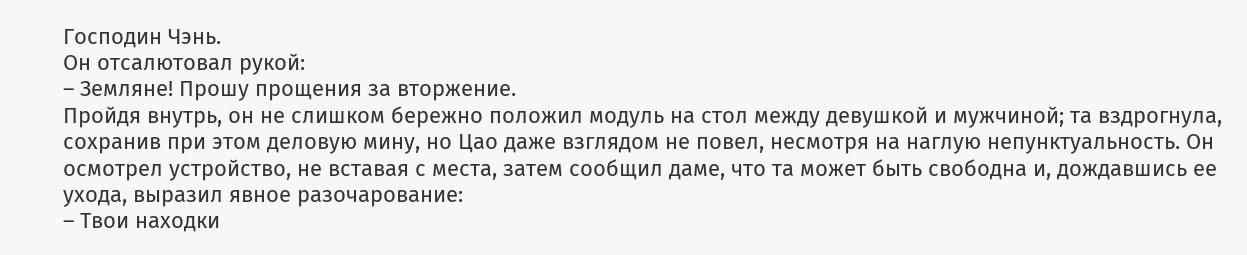Господин Чэнь.
Он отсалютовал рукой:
– Земляне! Прошу прощения за вторжение.
Пройдя внутрь, он не слишком бережно положил модуль на стол между девушкой и мужчиной; та вздрогнула, сохранив при этом деловую мину, но Цао даже взглядом не повел, несмотря на наглую непунктуальность. Он осмотрел устройство, не вставая с места, затем сообщил даме, что та может быть свободна и, дождавшись ее ухода, выразил явное разочарование:
– Твои находки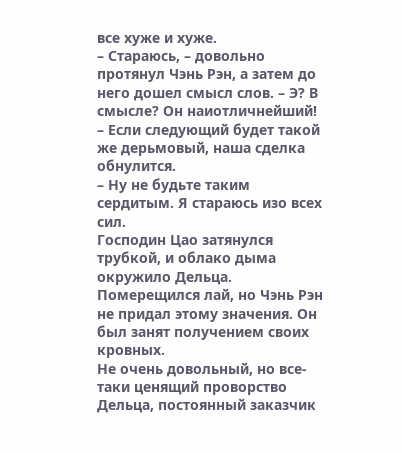все хуже и хуже.
– Стараюсь, – довольно протянул Чэнь Рэн, а затем до него дошел смысл слов. – Э? В смысле? Он наиотличнейший!
– Если следующий будет такой же дерьмовый, наша сделка обнулится.
– Ну не будьте таким сердитым. Я стараюсь изо всех сил.
Господин Цао затянулся трубкой, и облако дыма окружило Дельца. Померещился лай, но Чэнь Рэн не придал этому значения. Он был занят получением своих кровных.
Не очень довольный, но все-таки ценящий проворство Дельца, постоянный заказчик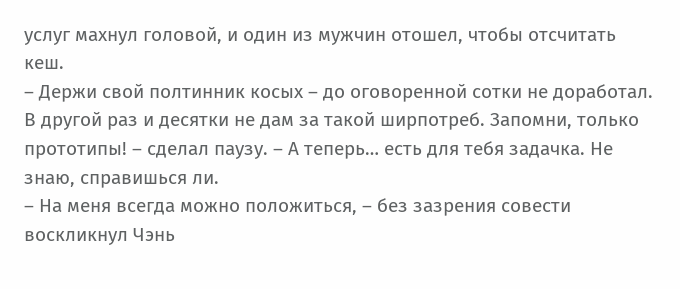услуг махнул головой, и один из мужчин отошел, чтобы отсчитать кеш.
– Держи свой полтинник косых – до оговоренной сотки не доработал. В другой раз и десятки не дам за такой ширпотреб. Запомни, только прототипы! – сделал паузу. – А теперь… есть для тебя задачка. Не знаю, справишься ли.
– На меня всегда можно положиться, – без зазрения совести воскликнул Чэнь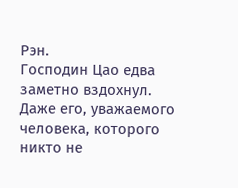Рэн.
Господин Цао едва заметно вздохнул. Даже его, уважаемого человека, которого никто не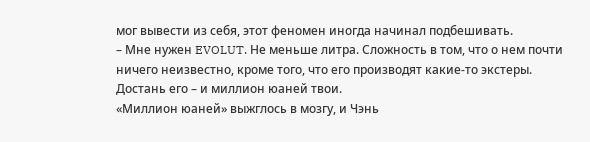мог вывести из себя, этот феномен иногда начинал подбешивать.
– Мне нужен EVOLUT. Не меньше литра. Сложность в том, что о нем почти ничего неизвестно, кроме того, что его производят какие-то экстеры. Достань его – и миллион юаней твои.
«Миллион юаней» выжглось в мозгу, и Чэнь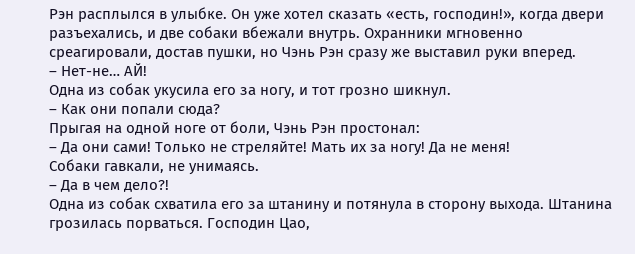Рэн расплылся в улыбке. Он уже хотел сказать «есть, господин!», когда двери разъехались, и две собаки вбежали внутрь. Охранники мгновенно среагировали, достав пушки, но Чэнь Рэн сразу же выставил руки вперед.
– Нет-не… АЙ!
Одна из собак укусила его за ногу, и тот грозно шикнул.
– Как они попали сюда?
Прыгая на одной ноге от боли, Чэнь Рэн простонал:
– Да они сами! Только не стреляйте! Мать их за ногу! Да не меня!
Собаки гавкали, не унимаясь.
– Да в чем дело?!
Одна из собак схватила его за штанину и потянула в сторону выхода. Штанина грозилась порваться. Господин Цао,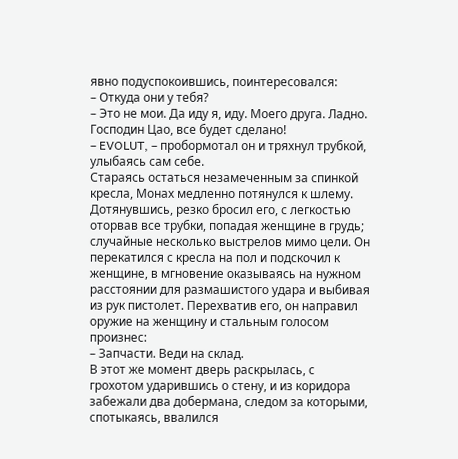явно подуспокоившись, поинтересовался:
– Откуда они у тебя?
– Это не мои. Да иду я, иду. Моего друга. Ладно. Господин Цао, все будет сделано!
– EVOLUT, – пробормотал он и тряхнул трубкой, улыбаясь сам себе.
Стараясь остаться незамеченным за спинкой кресла, Монах медленно потянулся к шлему. Дотянувшись, резко бросил его, с легкостью оторвав все трубки, попадая женщине в грудь; случайные несколько выстрелов мимо цели. Он перекатился с кресла на пол и подскочил к женщине, в мгновение оказываясь на нужном расстоянии для размашистого удара и выбивая из рук пистолет. Перехватив его, он направил оружие на женщину и стальным голосом произнес:
– Запчасти. Веди на склад.
В этот же момент дверь раскрылась, с грохотом ударившись о стену, и из коридора забежали два добермана, следом за которыми, спотыкаясь, ввалился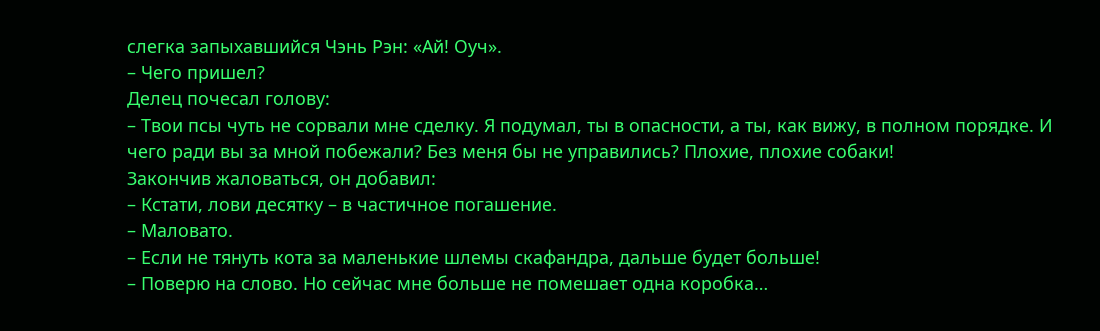слегка запыхавшийся Чэнь Рэн: «Ай! Оуч».
– Чего пришел?
Делец почесал голову:
– Твои псы чуть не сорвали мне сделку. Я подумал, ты в опасности, а ты, как вижу, в полном порядке. И чего ради вы за мной побежали? Без меня бы не управились? Плохие, плохие собаки!
Закончив жаловаться, он добавил:
– Кстати, лови десятку – в частичное погашение.
– Маловато.
– Если не тянуть кота за маленькие шлемы скафандра, дальше будет больше!
– Поверю на слово. Но сейчас мне больше не помешает одна коробка…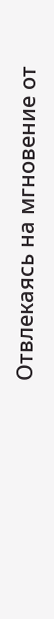Отвлекаясь на мгновение от